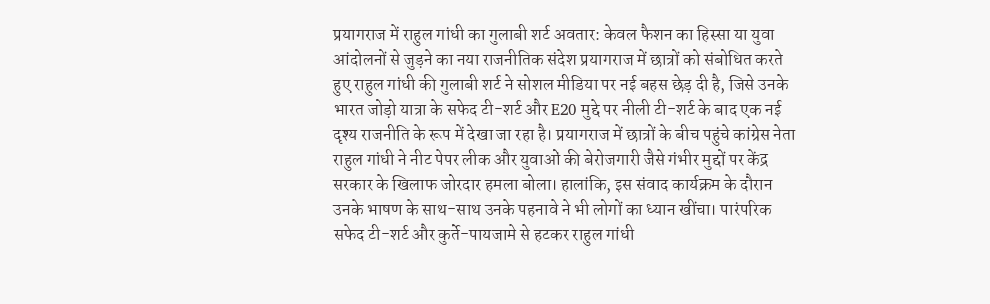प्रयागराज में राहुल गांधी का गुलाबी शर्ट अवतार: केवल फैशन का हिस्सा या युवा आंदोलनों से जुड़ने का नया राजनीतिक संदेश प्रयागराज में छात्रों को संबोधित करते हुए राहुल गांधी की गुलाबी शर्ट ने सोशल मीडिया पर नई बहस छेड़ दी है, जिसे उनके भारत जोड़ो यात्रा के सफेद टी-शर्ट और E20 मुद्दे पर नीली टी-शर्ट के बाद एक नई दृश्य राजनीति के रूप में देखा जा रहा है। प्रयागराज में छात्रों के बीच पहुंचे कांग्रेस नेता राहुल गांधी ने नीट पेपर लीक और युवाओं की बेरोजगारी जैसे गंभीर मुद्दों पर केंद्र सरकार के खिलाफ जोरदार हमला बोला। हालांकि, इस संवाद कार्यक्रम के दौरान उनके भाषण के साथ-साथ उनके पहनावे ने भी लोगों का ध्यान खींचा। पारंपरिक सफेद टी-शर्ट और कुर्ते-पायजामे से हटकर राहुल गांधी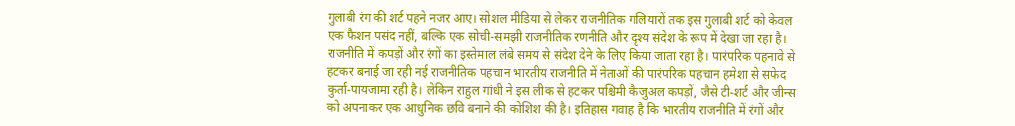गुलाबी रंग की शर्ट पहने नजर आए। सोशल मीडिया से लेकर राजनीतिक गलियारों तक इस गुलाबी शर्ट को केवल एक फैशन पसंद नहीं, बल्कि एक सोची-समझी राजनीतिक रणनीति और दृश्य संदेश के रूप में देखा जा रहा है। राजनीति में कपड़ों और रंगों का इस्तेमाल लंबे समय से संदेश देने के लिए किया जाता रहा है। पारंपरिक पहनावे से हटकर बनाई जा रही नई राजनीतिक पहचान भारतीय राजनीति में नेताओं की पारंपरिक पहचान हमेशा से सफेद कुर्ता-पायजामा रही है। लेकिन राहुल गांधी ने इस लीक से हटकर पश्चिमी कैजुअल कपड़ों, जैसे टी-शर्ट और जीन्स को अपनाकर एक आधुनिक छवि बनाने की कोशिश की है। इतिहास गवाह है कि भारतीय राजनीति में रंगों और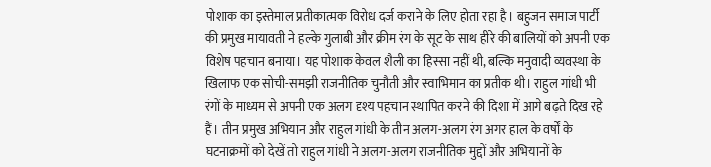पोशाक का इस्तेमाल प्रतीकात्मक विरोध दर्ज कराने के लिए होता रहा है। बहुजन समाज पार्टी की प्रमुख मायावती ने हल्के गुलाबी और क्रीम रंग के सूट के साथ हीरे की बालियों को अपनी एक विशेष पहचान बनाया। यह पोशाक केवल शैली का हिस्सा नहीं थी, बल्कि मनुवादी व्यवस्था के खिलाफ एक सोची-समझी राजनीतिक चुनौती और स्वाभिमान का प्रतीक थी। राहुल गांधी भी रंगों के माध्यम से अपनी एक अलग दृश्य पहचान स्थापित करने की दिशा में आगे बढ़ते दिख रहे हैं। तीन प्रमुख अभियान और राहुल गांधी के तीन अलग-अलग रंग अगर हाल के वर्षों के घटनाक्रमों को देखें तो राहुल गांधी ने अलग-अलग राजनीतिक मुद्दों और अभियानों के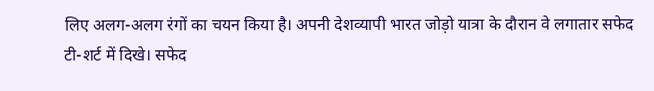लिए अलग-अलग रंगों का चयन किया है। अपनी देशव्यापी भारत जोड़ो यात्रा के दौरान वे लगातार सफेद टी-शर्ट में दिखे। सफेद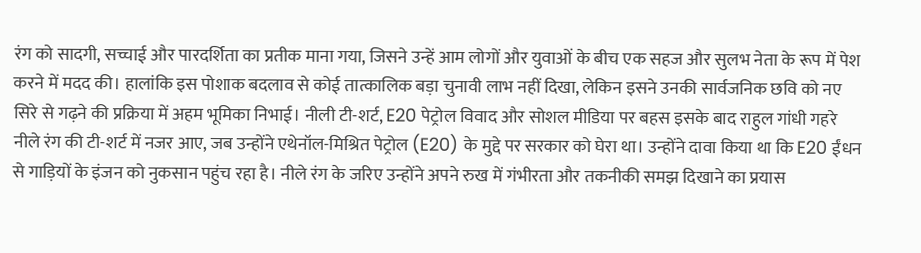रंग को सादगी, सच्चाई और पारदर्शिता का प्रतीक माना गया, जिसने उन्हें आम लोगों और युवाओं के बीच एक सहज और सुलभ नेता के रूप में पेश करने में मदद की। हालांकि इस पोशाक बदलाव से कोई तात्कालिक बड़ा चुनावी लाभ नहीं दिखा, लेकिन इसने उनकी सार्वजनिक छवि को नए सिरे से गढ़ने की प्रक्रिया में अहम भूमिका निभाई। नीली टी-शर्ट, E20 पेट्रोल विवाद और सोशल मीडिया पर बहस इसके बाद राहुल गांधी गहरे नीले रंग की टी-शर्ट में नजर आए, जब उन्होंने एथेनॉल-मिश्रित पेट्रोल (E20) के मुद्दे पर सरकार को घेरा था। उन्होंने दावा किया था कि E20 ईंधन से गाड़ियों के इंजन को नुकसान पहुंच रहा है। नीले रंग के जरिए उन्होंने अपने रुख में गंभीरता और तकनीकी समझ दिखाने का प्रयास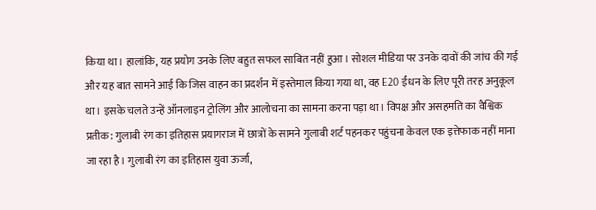किया था। हालांकि, यह प्रयोग उनके लिए बहुत सफल साबित नहीं हुआ। सोशल मीडिया पर उनके दावों की जांच की गई और यह बात सामने आई कि जिस वाहन का प्रदर्शन में इस्तेमाल किया गया था, वह E20 ईंधन के लिए पूरी तरह अनुकूल था। इसके चलते उन्हें ऑनलाइन ट्रोलिंग और आलोचना का सामना करना पड़ा था। विपक्ष और असहमति का वैश्विक प्रतीक: गुलाबी रंग का इतिहास प्रयागराज में छात्रों के सामने गुलाबी शर्ट पहनकर पहुंचना केवल एक इत्तेफाक नहीं माना जा रहा है। गुलाबी रंग का इतिहास युवा ऊर्जा,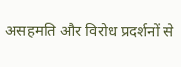असहमति और विरोध प्रदर्शनों से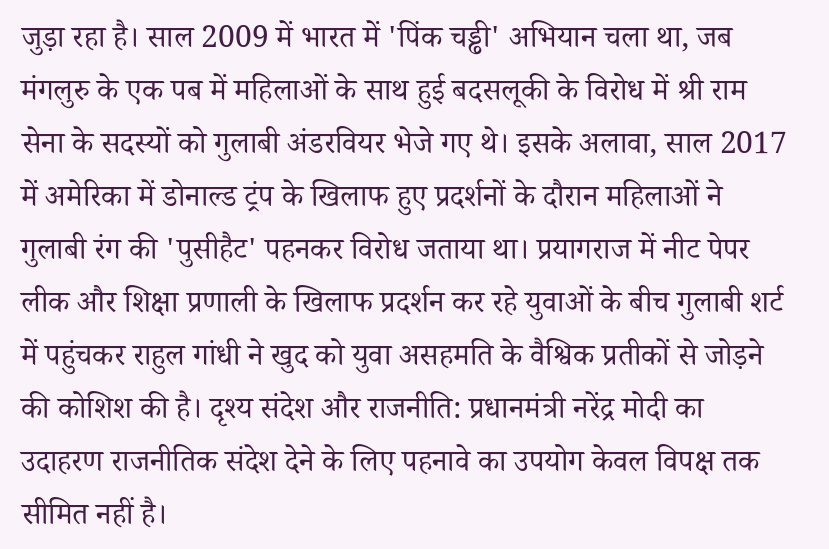जुड़ा रहा है। साल 2009 में भारत में 'पिंक चड्ढी' अभियान चला था, जब मंगलुरु के एक पब में महिलाओं के साथ हुई बदसलूकी के विरोध में श्री राम सेना के सदस्यों को गुलाबी अंडरवियर भेजे गए थे। इसके अलावा, साल 2017 में अमेरिका में डोनाल्ड ट्रंप के खिलाफ हुए प्रदर्शनों के दौरान महिलाओं ने गुलाबी रंग की 'पुसीहैट' पहनकर विरोध जताया था। प्रयागराज में नीट पेपर लीक और शिक्षा प्रणाली के खिलाफ प्रदर्शन कर रहे युवाओं के बीच गुलाबी शर्ट में पहुंचकर राहुल गांधी ने खुद को युवा असहमति के वैश्विक प्रतीकों से जोड़ने की कोशिश की है। दृश्य संदेश और राजनीति: प्रधानमंत्री नरेंद्र मोदी का उदाहरण राजनीतिक संदेश देने के लिए पहनावे का उपयोग केवल विपक्ष तक सीमित नहीं है।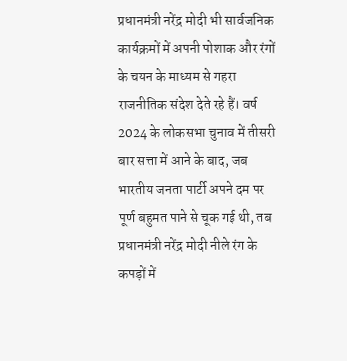प्रधानमंत्री नरेंद्र मोदी भी सार्वजनिक कार्यक्रमों में अपनी पोशाक और रंगों के चयन के माध्यम से गहरा राजनीतिक संदेश देते रहे हैं। वर्ष 2024 के लोकसभा चुनाव में तीसरी बार सत्ता में आने के बाद, जब भारतीय जनता पार्टी अपने दम पर पूर्ण बहुमत पाने से चूक गई थी, तब प्रधानमंत्री नरेंद्र मोदी नीले रंग के कपड़ों में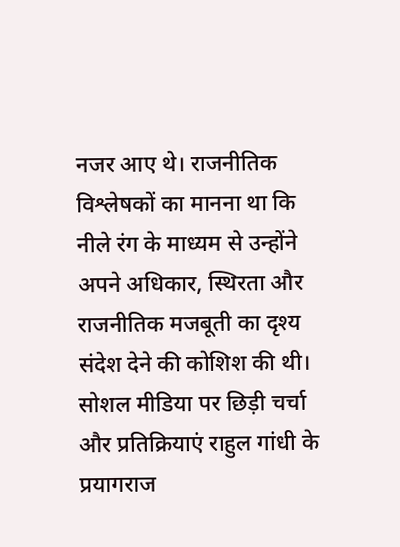नजर आए थे। राजनीतिक विश्लेषकों का मानना था कि नीले रंग के माध्यम से उन्होंने अपने अधिकार, स्थिरता और राजनीतिक मजबूती का दृश्य संदेश देने की कोशिश की थी। सोशल मीडिया पर छिड़ी चर्चा और प्रतिक्रियाएं राहुल गांधी के प्रयागराज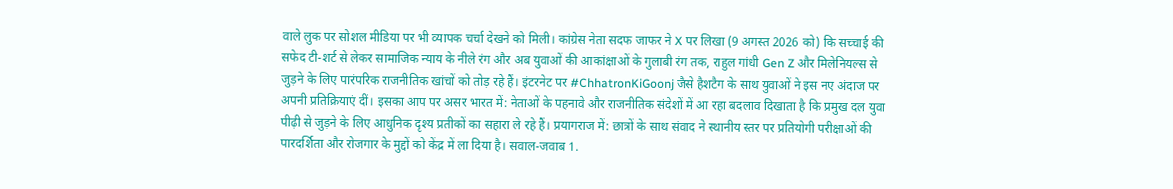वाले लुक पर सोशल मीडिया पर भी व्यापक चर्चा देखने को मिली। कांग्रेस नेता सदफ जाफर ने X पर लिखा (9 अगस्त 2026 को) कि सच्चाई की सफेद टी-शर्ट से लेकर सामाजिक न्याय के नीले रंग और अब युवाओं की आकांक्षाओं के गुलाबी रंग तक, राहुल गांधी Gen Z और मिलेनियल्स से जुड़ने के लिए पारंपरिक राजनीतिक खांचों को तोड़ रहे हैं। इंटरनेट पर #ChhatronKiGoonj जैसे हैशटैग के साथ युवाओं ने इस नए अंदाज पर अपनी प्रतिक्रियाएं दीं। इसका आप पर असर भारत में: नेताओं के पहनावे और राजनीतिक संदेशों में आ रहा बदलाव दिखाता है कि प्रमुख दल युवा पीढ़ी से जुड़ने के लिए आधुनिक दृश्य प्रतीकों का सहारा ले रहे हैं। प्रयागराज में: छात्रों के साथ संवाद ने स्थानीय स्तर पर प्रतियोगी परीक्षाओं की पारदर्शिता और रोजगार के मुद्दों को केंद्र में ला दिया है। सवाल-जवाब 1.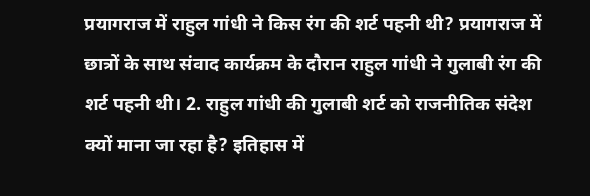प्रयागराज में राहुल गांधी ने किस रंग की शर्ट पहनी थी? प्रयागराज में छात्रों के साथ संवाद कार्यक्रम के दौरान राहुल गांधी ने गुलाबी रंग की शर्ट पहनी थी। 2. राहुल गांधी की गुलाबी शर्ट को राजनीतिक संदेश क्यों माना जा रहा है? इतिहास में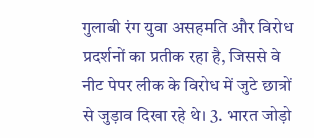गुलाबी रंग युवा असहमति और विरोध प्रदर्शनों का प्रतीक रहा है, जिससे वे नीट पेपर लीक के विरोध में जुटे छात्रों से जुड़ाव दिखा रहे थे। 3. भारत जोड़ो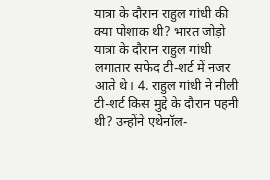यात्रा के दौरान राहुल गांधी की क्या पोशाक थी? भारत जोड़ो यात्रा के दौरान राहुल गांधी लगातार सफेद टी-शर्ट में नजर आते थे। 4. राहुल गांधी ने नीली टी-शर्ट किस मुद्दे के दौरान पहनी थी? उन्होंने एथेनॉल-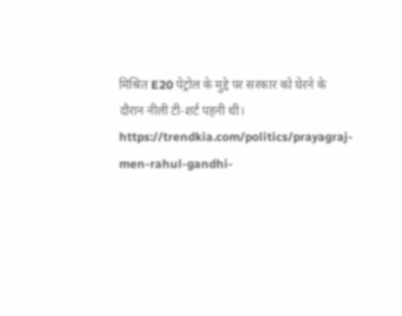मिश्रित E20 पेट्रोल के मुद्दे पर सरकार को घेरने के दौरान नीली टी-शर्ट पहनी थी। https://trendkia.com/politics/prayagraj-men-rahul-gandhi-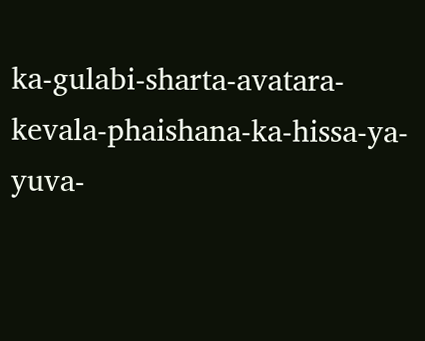ka-gulabi-sharta-avatara-kevala-phaishana-ka-hissa-ya-yuva-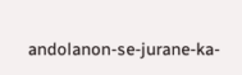andolanon-se-jurane-ka-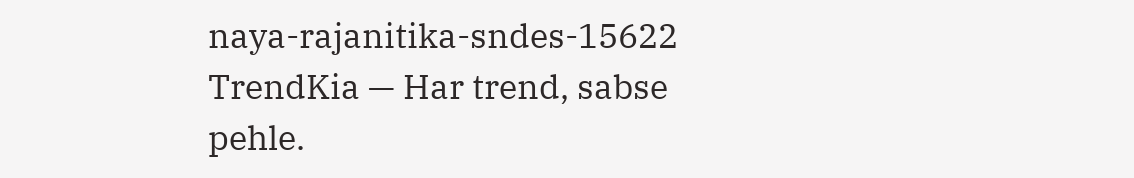naya-rajanitika-sndes-15622 TrendKia — Har trend, sabse pehle.